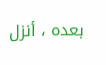بعده ، أنزل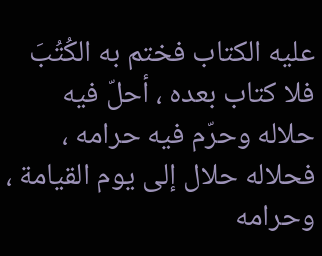عليه الكتاب فختم به الكُتُبَ فلا كتاب بعده ، أحلّ فيه حلاله وحرّم فيه حرامه ، فحلاله حلال إلى يوم القيامة ، وحرامه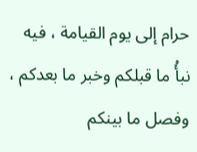حرام إلى يوم القيامة ، فيه نبأُ ما قبلكم وخبر ما بعدكم ، وفصل ما بينكم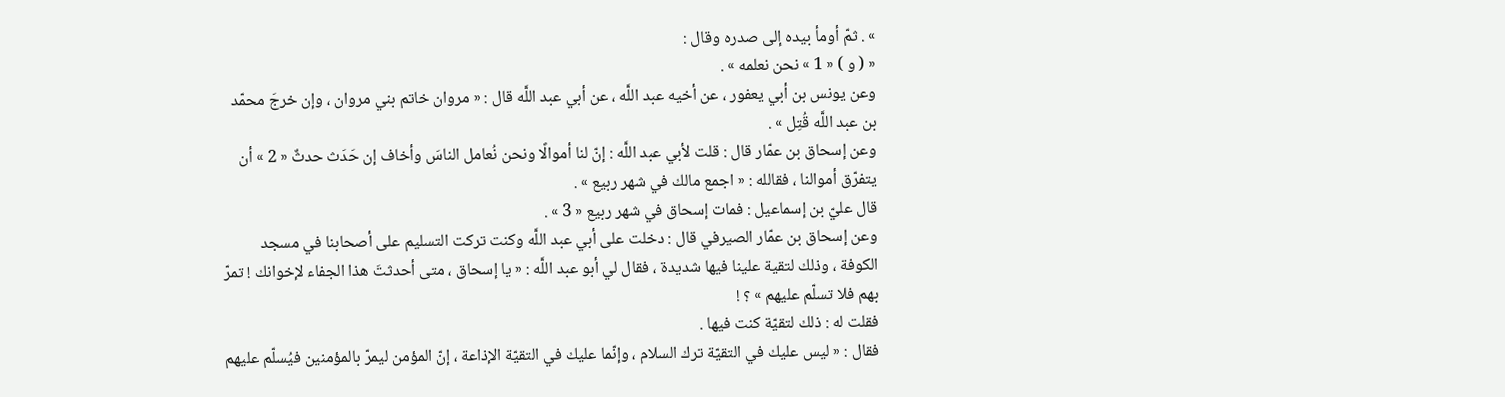» . ثمّ أومأ بيده إلى صدره وقال :
« ( و ) « 1 » نحن نعلمه » .
وعن يونس بن أبي يعفور ، عن أخيه عبد اللَّه ، عن أبي عبد اللَّه قال : « مروان خاتم بني مروان ، وإن خرجَ محمّد بن عبد اللَّه قُتِل » .
وعن إسحاق بن عمّار قال : قلت لأبي عبد اللَّه : إنّ لنا أموالًا ونحن نُعامل الناسَ وأخاف إن حَدَث حدثٌ « 2 » أن يتفرّق أموالنا ، فقالله : « اجمع مالك في شهر ربيع » .
قال عليّ بن إسماعيل : فمات إسحاق في شهر ربيع « 3 » .
وعن إسحاق بن عمّار الصيرفي قال : دخلت على أبي عبد اللَّه وكنت تركت التسليم على أصحابنا في مسجد الكوفة ، وذلك لتقية علينا فيها شديدة ، فقال لي أبو عبد اللَّه : « يا إسحاق ، متى أحدثتَ هذا الجفاء لإخوانك ! تمرّ بهم فلا تسلّم عليهم » ؟ !
فقلت له : ذلك لتقيّة كنت فيها .
فقال : « ليس عليك في التقيّة ترك السلام ، وإنّما عليك في التقيّة الإذاعة ، إنّ المؤمن ليمرّ بالمؤمنين فيُسلّم عليهم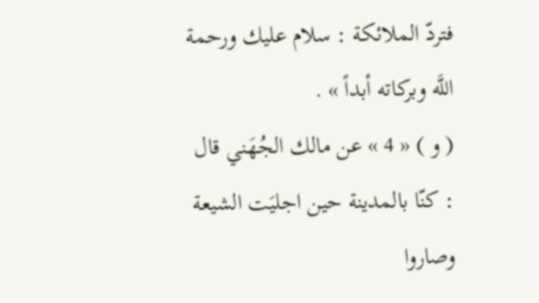فتردّ الملائكة : سلام عليك ورحمة اللَّه وبركاته أبداً » .
( و ) « 4 » عن مالك الجُهَني قال : كنّا بالمدينة حين اجليَت الشيعة وصاروا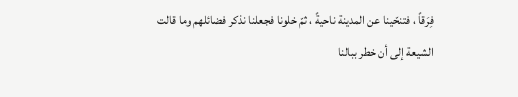فِرَقاً ، فتنحّينا عن المدينة ناحيةً ، ثمّ خلونا فجعلنا نذكر فضائلهم وما قالت الشيعة إلى أن خطر ببالنا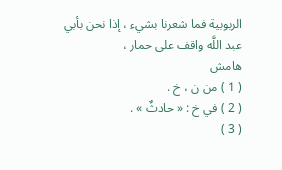الربوبية فما شعرنا بشيء ، إذا نحن بأبي عبد اللَّه واقف على حمار ،
هامش
( 1 ) من ن ، خ .
( 2 ) في خ : « حادثٌ » .
( 3 )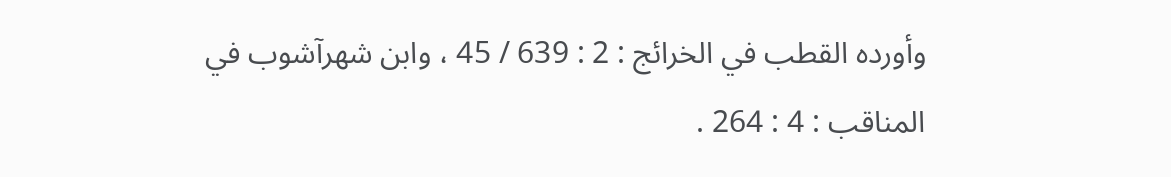وأورده القطب في الخرائج : 2 : 639 / 45 ، وابن شهرآشوب في المناقب : 4 : 264 .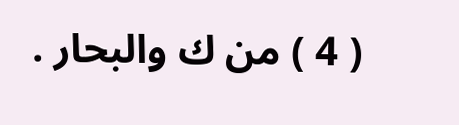( 4 ) من ك والبحار .